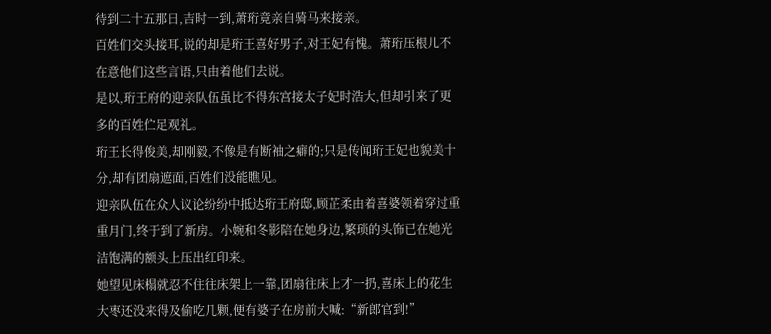待到二十五那日,吉时一到,萧珩竟亲自骑马来接亲。
百姓们交头接耳,说的却是珩王喜好男子,对王妃有愧。萧珩压根儿不在意他们这些言语,只由着他们去说。
是以,珩王府的迎亲队伍虽比不得东宫接太子妃时浩大,但却引来了更多的百姓伫足观礼。
珩王长得俊美,却刚毅,不像是有断袖之癖的;只是传闻珩王妃也貌美十分,却有团扇遮面,百姓们没能瞧见。
迎亲队伍在众人议论纷纷中抵达珩王府邸,顾芷柔由着喜婆领着穿过重重月门,终于到了新房。小婉和冬影陪在她身边,繁琐的头饰已在她光洁饱满的额头上压出红印来。
她望见床榻就忍不住往床架上一靠,团扇往床上才一扔,喜床上的花生大枣还没来得及偷吃几颗,便有婆子在房前大喊:“新郎官到!”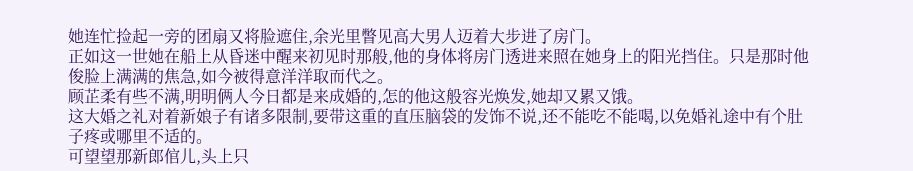她连忙捡起一旁的团扇又将脸遮住,余光里瞥见高大男人迈着大步进了房门。
正如这一世她在船上从昏迷中醒来初见时那般,他的身体将房门透进来照在她身上的阳光挡住。只是那时他俊脸上满满的焦急,如今被得意洋洋取而代之。
顾芷柔有些不满,明明俩人今日都是来成婚的,怎的他这般容光焕发,她却又累又饿。
这大婚之礼对着新娘子有诸多限制,要带这重的直压脑袋的发饰不说,还不能吃不能喝,以免婚礼途中有个肚子疼或哪里不适的。
可望望那新郎倌儿,头上只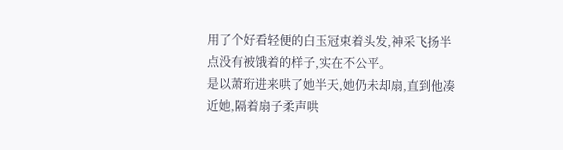用了个好看轻便的白玉冠束着头发,神采飞扬半点没有被饿着的样子,实在不公平。
是以萧珩进来哄了她半天,她仍未却扇,直到他凑近她,隔着扇子柔声哄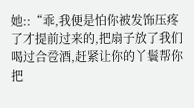她::“乖,我便是怕你被发饰压疼了才提前过来的,把扇子放了我们喝过合卺酒,赶紧让你的丫鬟帮你把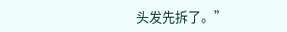头发先拆了。”